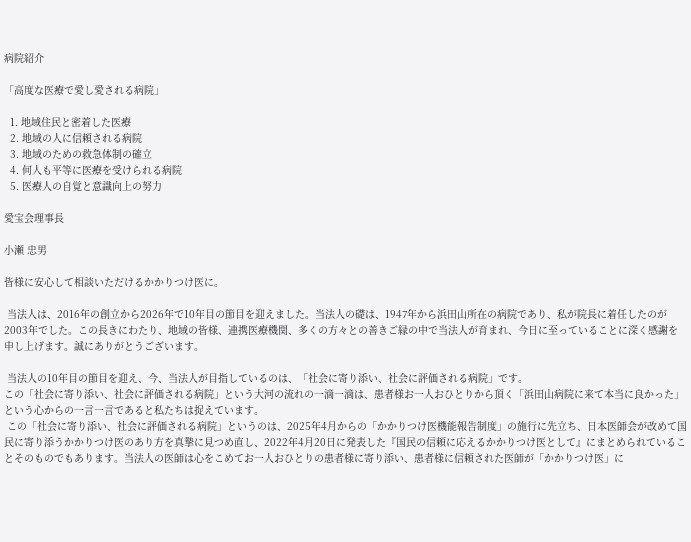病院紹介

「高度な医療で愛し愛される病院」

  1. 地域住民と密着した医療
  2. 地域の人に信頼される病院
  3. 地域のための救急体制の確立
  4. 何人も平等に医療を受けられる病院
  5. 医療人の自覚と意識向上の努力

愛宝会理事長

小瀬 忠男

皆様に安心して相談いただけるかかりつけ医に。

 当法人は、2016年の創立から2026年で10年目の節目を迎えました。当法人の礎は、1947年から浜田山所在の病院であり、私が院長に着任したのが2003年でした。この長きにわたり、地域の皆様、連携医療機関、多くの方々との善きご縁の中で当法人が育まれ、今日に至っていることに深く感謝を申し上げます。誠にありがとうございます。

 当法人の10年目の節目を迎え、今、当法人が目指しているのは、「社会に寄り添い、社会に評価される病院」です。
この「社会に寄り添い、社会に評価される病院」という大河の流れの一滴一滴は、患者様お一人おひとりから頂く「浜田山病院に来て本当に良かった」という心からの一言一言であると私たちは捉えています。
 この「社会に寄り添い、社会に評価される病院」というのは、2025年4月からの「かかりつけ医機能報告制度」の施行に先立ち、日本医師会が改めて国民に寄り添うかかりつけ医のあり方を真摯に見つめ直し、2022年4月20日に発表した『国民の信頼に応えるかかりつけ医として』にまとめられていることそのものでもあります。当法人の医師は心をこめてお一人おひとりの患者様に寄り添い、患者様に信頼された医師が「かかりつけ医」に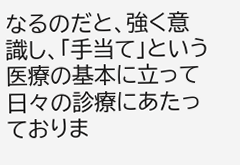なるのだと、強く意識し、「手当て」という医療の基本に立って日々の診療にあたっておりま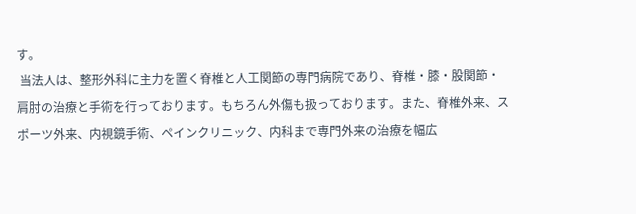す。
 当法人は、整形外科に主力を置く脊椎と人工関節の専門病院であり、脊椎・膝・股関節・肩肘の治療と手術を行っております。もちろん外傷も扱っております。また、脊椎外来、スポーツ外来、内視鏡手術、ペインクリニック、内科まで専門外来の治療を幅広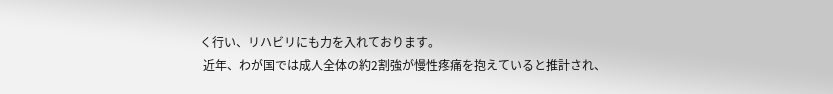く行い、リハビリにも力を入れております。
 近年、わが国では成人全体の約2割強が慢性疼痛を抱えていると推計され、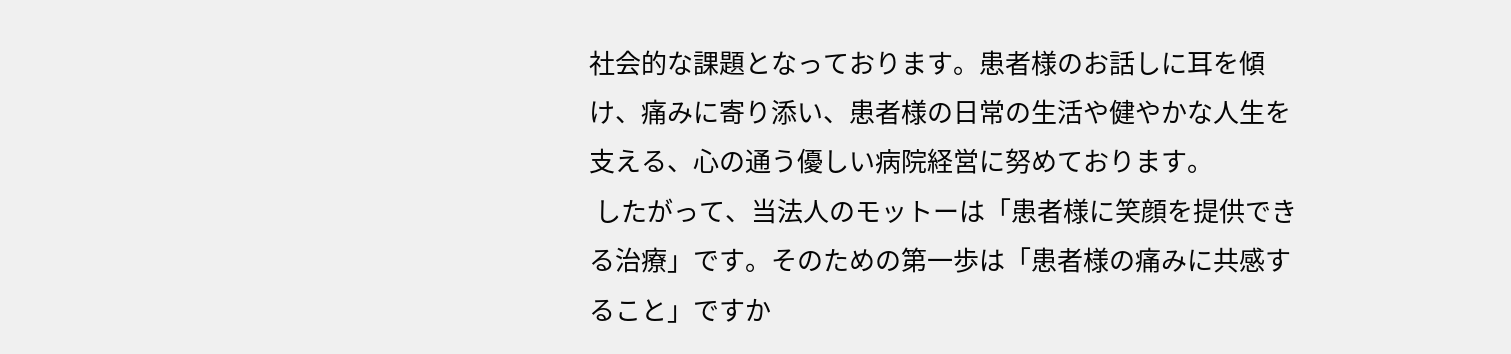社会的な課題となっております。患者様のお話しに耳を傾け、痛みに寄り添い、患者様の日常の生活や健やかな人生を支える、心の通う優しい病院経営に努めております。
 したがって、当法人のモットーは「患者様に笑顔を提供できる治療」です。そのための第一歩は「患者様の痛みに共感すること」ですか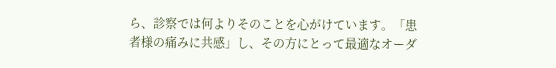ら、診察では何よりそのことを心がけています。「患者様の痛みに共感」し、その方にとって最適なオーダ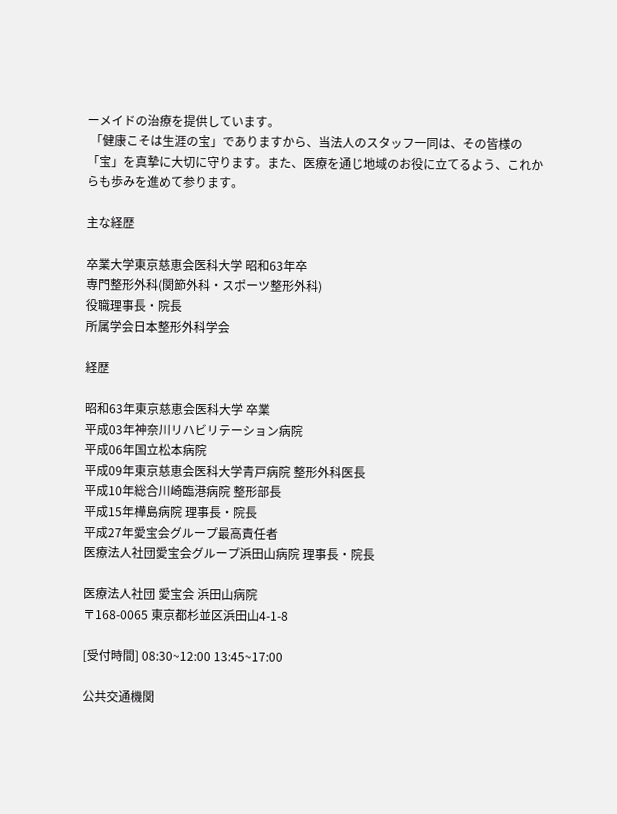ーメイドの治療を提供しています。
 「健康こそは生涯の宝」でありますから、当法人のスタッフ一同は、その皆様の「宝」を真摯に大切に守ります。また、医療を通じ地域のお役に立てるよう、これからも歩みを進めて参ります。

主な経歴

卒業大学東京慈恵会医科大学 昭和63年卒
専門整形外科(関節外科・スポーツ整形外科)
役職理事長・院長
所属学会日本整形外科学会

経歴

昭和63年東京慈恵会医科大学 卒業
平成03年神奈川リハビリテーション病院
平成06年国立松本病院
平成09年東京慈恵会医科大学青戸病院 整形外科医長
平成10年総合川崎臨港病院 整形部長
平成15年樺島病院 理事長・院長
平成27年愛宝会グループ最高責任者
医療法人社団愛宝会グループ浜田山病院 理事長・院長

医療法人社団 愛宝会 浜田山病院
〒168-0065 東京都杉並区浜田山4-1-8

[受付時間] 08:30~12:00 13:45~17:00

公共交通機関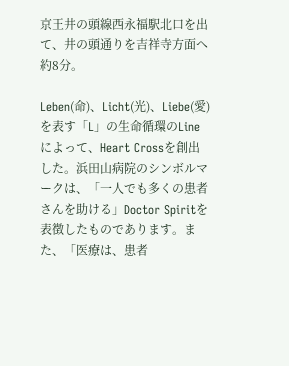京王井の頭線西永福駅北口を出て、井の頭通りを吉祥寺方面へ約8分。

Leben(命)、Licht(光)、Liebe(愛)を表す「L」の生命循環のLineによって、Heart Crossを創出した。浜田山病院のシンボルマークは、「一人でも多くの患者さんを助ける」Doctor Spiritを表徴したものであります。また、「医療は、患者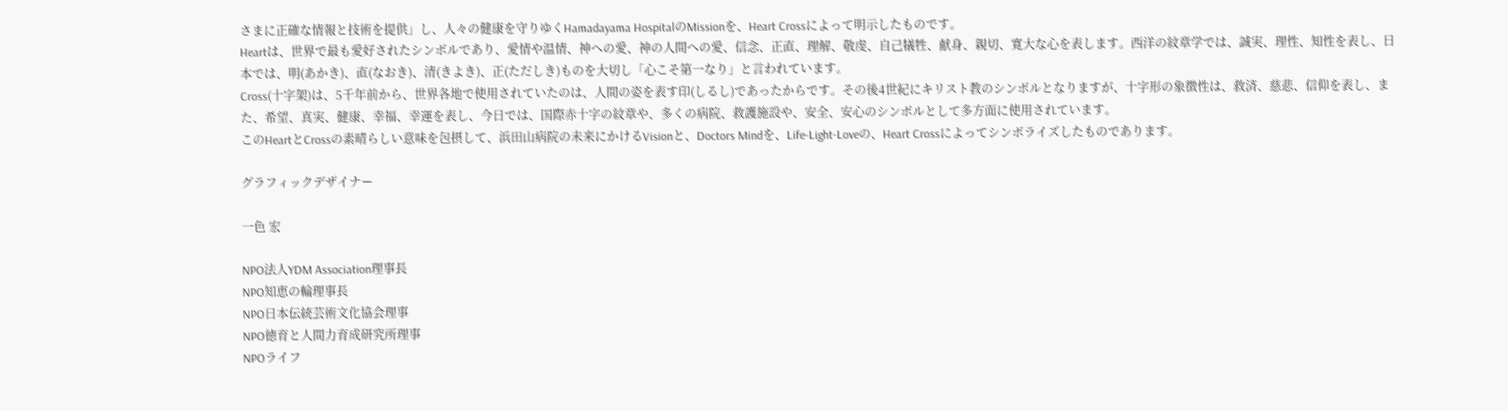さまに正確な情報と技術を提供」し、人々の健康を守りゆくHamadayama HospitalのMissionを、Heart Crossによって明示したものです。
Heartは、世界で最も愛好されたシンボルであり、愛情や温情、神への愛、神の人間への愛、信念、正直、理解、敬虔、自己犠牲、献身、親切、寛大な心を表します。西洋の紋章学では、誠実、理性、知性を表し、日本では、明(あかき)、直(なおき)、清(きよき)、正(ただしき)ものを大切し「心こそ第一なり」と言われています。
Cross(十字架)は、5千年前から、世界各地で使用されていたのは、人間の姿を表す印(しるし)であったからです。その後4世紀にキリスト教のシンボルとなりますが、十字形の象徴性は、救済、慈悲、信仰を表し、また、希望、真実、健康、幸福、幸運を表し、今日では、国際赤十字の紋章や、多くの病院、救護施設や、安全、安心のシンボルとして多方面に使用されています。
このHeartとCrossの素晴らしい意味を包摂して、浜田山病院の未来にかけるVisionと、Doctors Mindを、Life-Light-Loveの、Heart Crossによってシンボライズしたものであります。

グラフィックデザイナー

一色 宏

NPO法人YDM Association理事長
NPO知恵の輪理事長
NPO日本伝統芸術文化協会理事
NPO徳育と人間力育成研究所理事
NPOライフ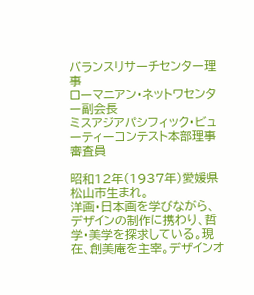バランスリサーチセンター理事
ローマニアン・ネットワセンター副会長
ミスアジアパシフィック・ビューティーコンテスト本部理事審査員

昭和12年(1937年)愛媛県松山市生まれ。
洋画・日本画を学びながら、デザインの制作に携わり、哲学・美学を探求している。現在、創美庵を主宰。デザインオ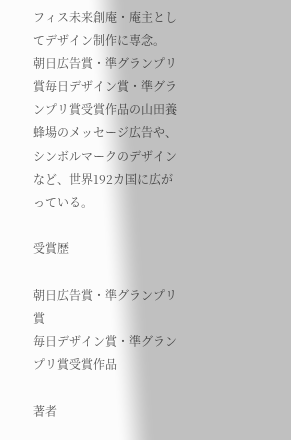フィス未来創庵・庵主としてデザイン制作に専念。
朝日広告賞・準グランプリ賞毎日デザイン賞・準グランプリ賞受賞作品の山田養蜂場のメッセージ広告や、シンボルマークのデザインなど、世界192カ国に広がっている。

受賞歴

朝日広告賞・準グランプリ賞
毎日デザイン賞・準グランプリ賞受賞作品

著者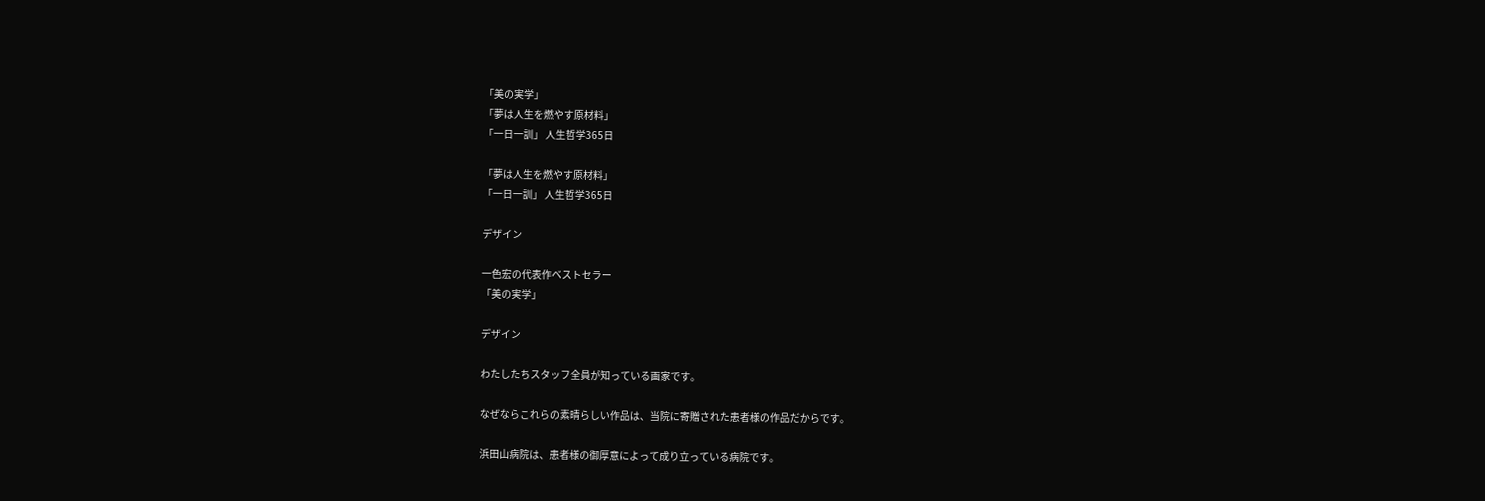「美の実学」
「夢は人生を燃やす原材料」
「一日一訓」 人生哲学365日

「夢は人生を燃やす原材料」
「一日一訓」 人生哲学365日

デザイン

一色宏の代表作ベストセラー
「美の実学」

デザイン

わたしたちスタッフ全員が知っている画家です。

なぜならこれらの素晴らしい作品は、当院に寄贈された患者様の作品だからです。

浜田山病院は、患者様の御厚意によって成り立っている病院です。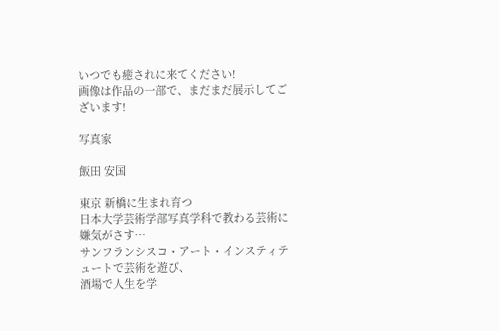いつでも癒されに来てください!
画像は作品の一部で、まだまだ展示してございます!

写真家

飯田 安国

東京 新橋に生まれ育つ
日本大学芸術学部写真学科で教わる芸術に嫌気がさす…
サンフランシスコ・アート・インスティテュートで芸術を遊び、
酒場で人生を学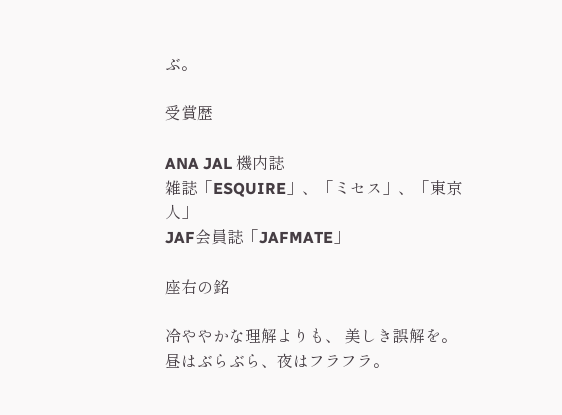ぶ。

受賞歴

ANA JAL 機内誌
雑誌「ESQUIRE」、「ミセス」、「東京人」
JAF会員誌「JAFMATE」

座右の銘

冷ややかな理解よりも、 美しき誤解を。
昼はぶらぶら、夜はフラフラ。